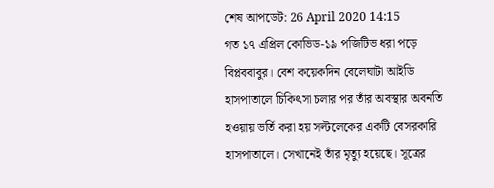শেষ আপডেট: 26 April 2020 14:15
গত ১৭ এপ্রিল কোভিড-১৯ পজিটিভ ধরা পড়ে বিপ্লববাবুর। বেশ কয়েকদিন বেলেঘাটা আইডি হাসপাতালে চিকিৎসা চলার পর তাঁর অবস্থার অবনতি হওয়ায় ভর্তি করা হয় সল্টলেকের একটি বেসরকারি হাসপাতালে। সেখানেই তাঁর মৃত্যু হয়েছে। সূত্রের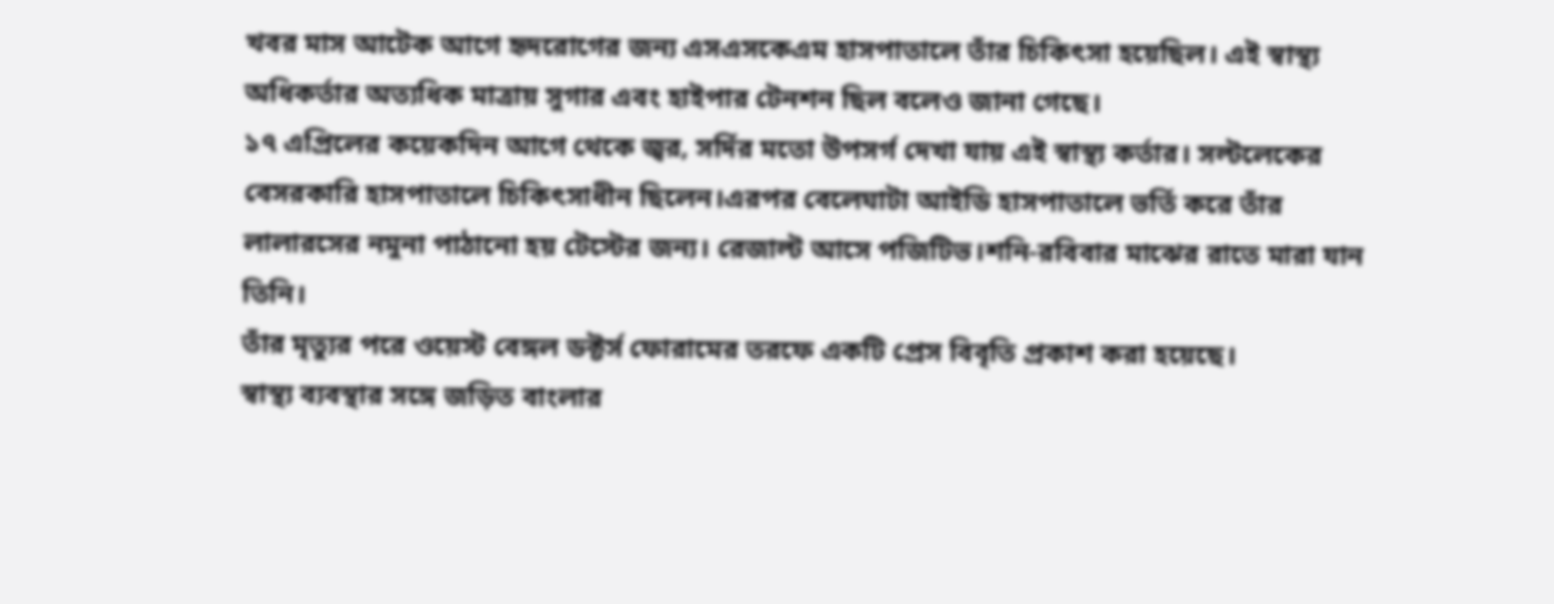খবর মাস আটেক আগে হৃদরোগের জন্য এসএসকেএম হাসপাতালে তাঁর চিকিৎসা হয়েছিল। এই স্বাস্থ্য অধিকর্তার অত্যধিক মাত্রায় সুগার এবং হাইপার টেনশন ছিল বলেও জানা গেছে।
১৭ এপ্রিলের কয়েকদিন আগে থেকে জ্বর, সর্দির মতো উপসর্গ দেখা যায় এই স্বাস্থ্য কর্তার। সল্টলেকের বেসরকারি হাসপাতালে চিকিৎসাধীন ছিলেন।এরপর বেলেঘাটা আইডি হাসপাতালে ভর্তি করে তাঁর লালারসের নমুনা পাঠানো হয় টেস্টের জন্য। রেজাল্ট আসে পজিটিভ।শনি-রবিবার মাঝের রাতে মারা যান তিনি।
তাঁর মৃত্যুর পরে ওয়েস্ট বেঙ্গল ডক্টর্স ফোরামের তরফে একটি প্রেস বিবৃতি প্রকাশ করা হয়েছে।
স্বাস্থ্য ব্যবস্থার সঙ্গে জড়িত বাংলার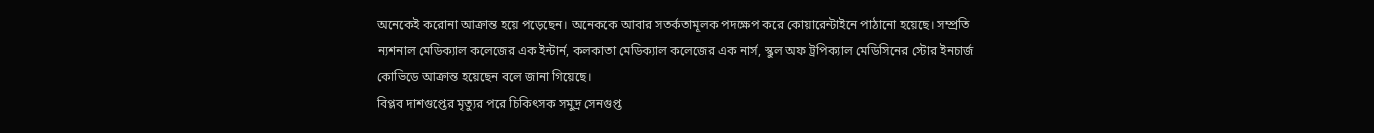অনেকেই করোনা আক্রান্ত হয়ে পড়েছেন। অনেককে আবার সতর্কতামূলক পদক্ষেপ করে কোয়ারেন্টাইনে পাঠানো হয়েছে। সম্প্রতি ন্যশনাল মেডিক্যাল কলেজের এক ইন্টার্ন, কলকাতা মেডিক্যাল কলেজের এক নার্স, স্কুল অফ ট্রপিক্যাল মেডিসিনের স্টোর ইনচার্জ কোভিডে আক্রান্ত হয়েছেন বলে জানা গিয়েছে।
বিপ্লব দাশগুপ্তের মৃত্যুর পরে চিকিৎসক সমুদ্র সেনগুপ্ত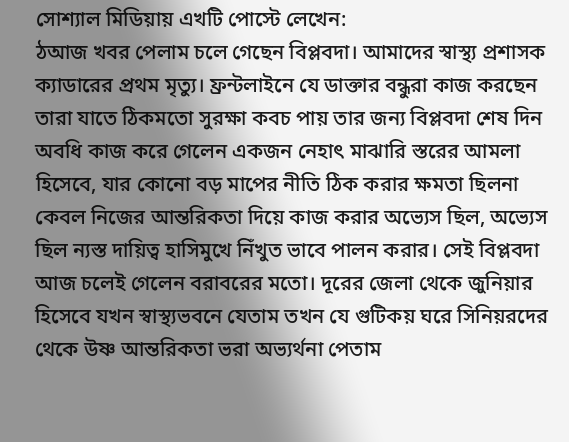সোশ্যাল মিডিয়ায় এখটি পোস্টে লেখেন:
ঠআজ খবর পেলাম চলে গেছেন বিপ্লবদা। আমাদের স্বাস্থ্য প্রশাসক ক্যাডারের প্রথম মৃত্যু। ফ্রন্টলাইনে যে ডাক্তার বন্ধুরা কাজ করছেন তারা যাতে ঠিকমতো সুরক্ষা কবচ পায় তার জন্য বিপ্লবদা শেষ দিন অবধি কাজ করে গেলেন একজন নেহাৎ মাঝারি স্তরের আমলা হিসেবে, যার কোনো বড় মাপের নীতি ঠিক করার ক্ষমতা ছিলনা কেবল নিজের আন্তরিকতা দিয়ে কাজ করার অভ্যেস ছিল, অভ্যেস ছিল ন্যস্ত দায়িত্ব হাসিমুখে নিঁখুত ভাবে পালন করার। সেই বিপ্লবদা আজ চলেই গেলেন বরাবরের মতো। দূরের জেলা থেকে জুনিয়ার হিসেবে যখন স্বাস্থ্যভবনে যেতাম তখন যে গুটিকয় ঘরে সিনিয়রদের থেকে উষ্ণ আন্তরিকতা ভরা অভ্যর্থনা পেতাম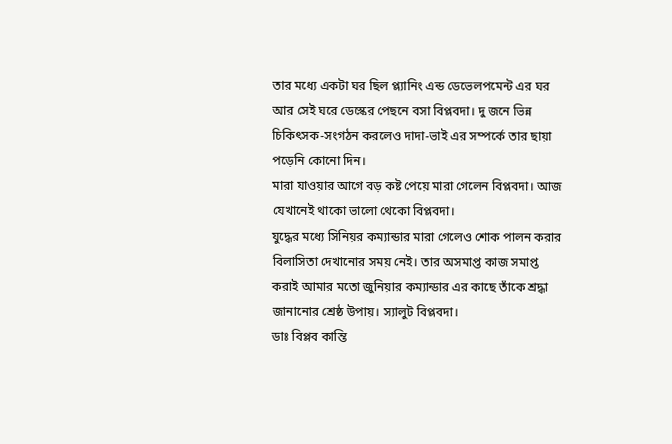তার মধ্যে একটা ঘর ছিল প্ল্যানিং এন্ড ডেভেলপমেন্ট এর ঘর আর সেই ঘরে ডেস্কের পেছনে বসা বিপ্লবদা। দু জনে ভিন্ন চিকিৎসক-সংগঠন করলেও দাদা-ভাই এর সম্পর্কে তার ছায়া পড়েনি কোনো দিন।
মারা যাওয়ার আগে বড় কষ্ট পেয়ে মারা গেলেন বিপ্লবদা। আজ যেখানেই থাকো ভালো থেকো বিপ্লবদা।
যুদ্ধের মধ্যে সিনিয়র কম্যান্ডার মারা গেলেও শোক পালন করার বিলাসিতা দেখানোর সময় নেই। তার অসমাপ্ত কাজ সমাপ্ত করাই আমার মতো জুনিয়ার কম্যান্ডার এর কাছে তাঁকে শ্রদ্ধা জানানোর শ্রেষ্ঠ উপায়। স্যালুট বিপ্লবদা।
ডাঃ বিপ্লব কান্তি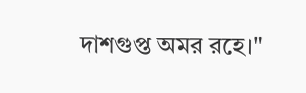দাশগুপ্ত অমর রহে।"